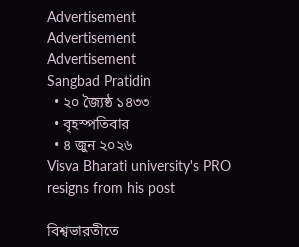Advertisement
Advertisement
Advertisement
Sangbad Pratidin
  • ২০ জ্যৈষ্ঠ ১৪৩৩
  • বৃহস্পতিবার
  • ৪ জুন ২০২৬
Visva Bharati university's PRO resigns from his post

বিশ্বভারতীতে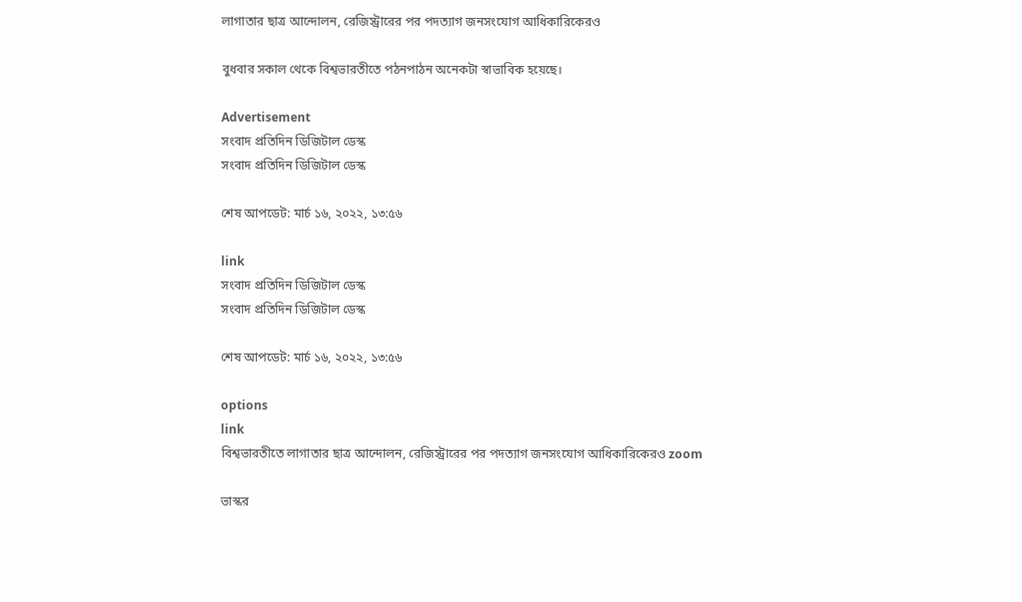লাগাতার ছাত্র আন্দোলন, রেজিস্ট্রারের পর পদত্যাগ জনসংযোগ আধিকারিকেরও

বুধবার সকাল থেকে বিশ্বভারতীতে পঠনপাঠন অনেকটা স্বাভাবিক হয়েছে।

Advertisement
সংবাদ প্রতিদিন ডিজিটাল ডেস্ক
সংবাদ প্রতিদিন ডিজিটাল ডেস্ক

শেষ আপডেট: মার্চ ১৬, ২০২২, ১৩:৫৬

link
সংবাদ প্রতিদিন ডিজিটাল ডেস্ক
সংবাদ প্রতিদিন ডিজিটাল ডেস্ক

শেষ আপডেট: মার্চ ১৬, ২০২২, ১৩:৫৬

options
link
বিশ্বভারতীতে লাগাতার ছাত্র আন্দোলন, রেজিস্ট্রারের পর পদত্যাগ জনসংযোগ আধিকারিকেরও zoom

ভাস্কর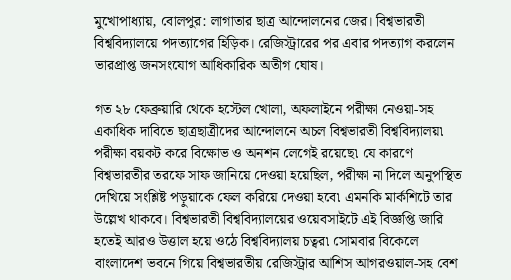মুখোপাধ্যায়, বোলপুর: লাগাতার ছাত্র আন্দোলনের জের। বিশ্বভারতী বিশ্ববিদ্যালয়ে পদত্যাগের হিড়িক। রেজিস্ট্রারের পর এবার পদত্যাগ করলেন ভারপ্রাপ্ত জনসংযোগ আধিকারিক অতীগ ঘোষ।

গত ২৮ ফেব্রুয়ারি থেকে হস্টেল খোলা, অফলাইনে পরীক্ষা নেওয়া-সহ একাধিক দাবিতে ছাত্রছাত্রীদের আন্দোলনে অচল বিশ্বভারতী বিশ্ববিদ্যালয়৷ পরীক্ষা বয়কট করে বিক্ষোভ ও অনশন লেগেই রয়েছে৷ যে কারণে বিশ্বভারতীর তরফে সাফ জানিয়ে দেওয়া হয়েছিল, পরীক্ষা না দিলে অনুপস্থিত দেখিয়ে সংশ্লিষ্ট পড়ুয়াকে ফেল করিয়ে দেওয়া হবে৷ এমনকি মার্কশিটে তার উল্লেখ থাকবে। বিশ্বভারতী বিশ্ববিদ্যালয়ের ওয়েবসাইটে এই বিজ্ঞপ্তি জারি হতেই আরও উত্তাল হয়ে ওঠে বিশ্ববিদ্যালয় চত্বর৷ সোমবার বিকেলে বাংলাদেশ ভবনে গিয়ে বিশ্বভারতীয় রেজিস্ট্রার আশিস আগরওয়াল-সহ বেশ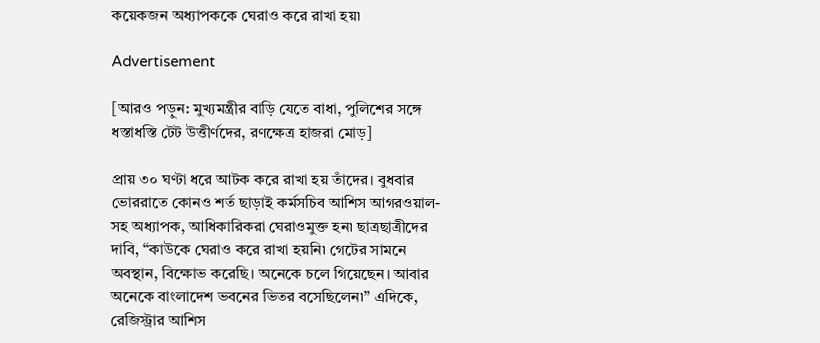কয়েকজন অধ্যাপককে ঘেরাও করে রাখা হয়৷

Advertisement

[আরও পড়ুন: মুখ্যমন্ত্রীর বাড়ি যেতে বাধা, পুলিশের সঙ্গে ধস্তাধস্তি টেট উত্তীর্ণদের, রণক্ষেত্র হাজরা মোড়]

প্রায় ৩০ ঘণ্টা ধরে আটক করে রাখা হয় তাঁদের। বুধবার ভোররাতে কোনও শর্ত ছাড়াই কর্মসচিব আশিস আগরওয়াল-সহ অধ্যাপক, আধিকারিকরা ঘেরাওমুক্ত হন৷ ছাত্রছাত্রীদের দাবি, “কাউকে ঘেরাও করে রাখা হয়নি৷ গেটের সামনে অবস্থান, বিক্ষোভ করেছি। অনেকে চলে গিয়েছেন। আবার অনেকে বাংলাদেশ ভবনের ভিতর বসেছিলেন৷” এদিকে, রেজিস্ট্রার আশিস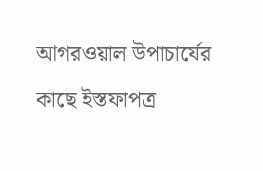আগরওয়াল উপাচার্যের কাছে ইস্তফাপত্র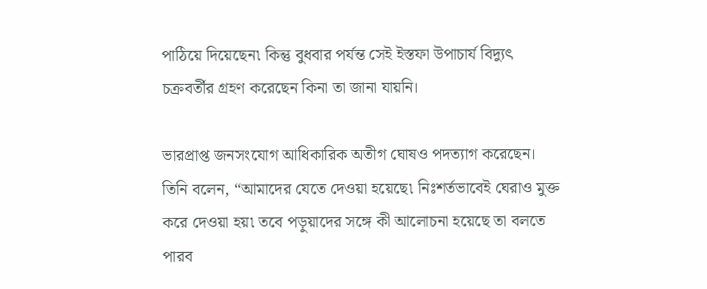পাঠিয়ে দিয়েছেন৷ কিন্তু বুধবার পর্যন্ত সেই ইস্তফা উপাচার্য বিদ্যুৎ চক্রবর্তীর গ্রহণ করেছেন কিনা তা জানা যায়নি।

ভারপ্রাপ্ত জনসংযোগ আধিকারিক অতীগ ঘোষও পদত্যাগ করেছেন। তিনি বলেন, “আমাদের যেতে দেওয়া হয়েছে৷ নিঃশর্তভাবেই ঘেরাও মুক্ত করে দেওয়া হয়৷ তবে পড়ুয়াদের সঙ্গে কী আলোচনা হয়েছে তা বলতে পারব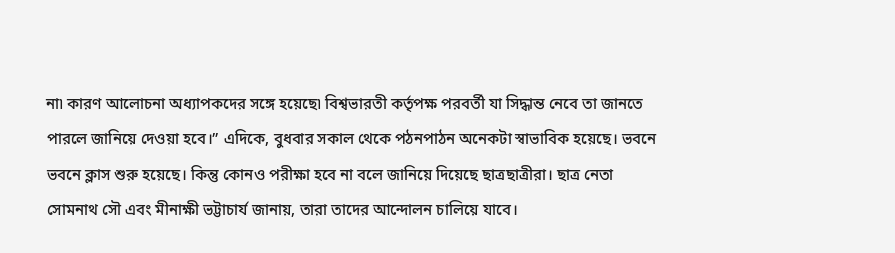না৷ কারণ আলোচনা অধ্যাপকদের সঙ্গে হয়েছে৷ বিশ্বভারতী কর্তৃপক্ষ পরবর্তী যা সিদ্ধান্ত নেবে তা জানতে পারলে জানিয়ে দেওয়া হবে।” এদিকে, বুধবার সকাল থেকে পঠনপাঠন অনেকটা স্বাভাবিক হয়েছে। ভবনে ভবনে ক্লাস শুরু হয়েছে। কিন্তু কোনও পরীক্ষা হবে না বলে জানিয়ে দিয়েছে ছাত্রছাত্রীরা। ছাত্র নেতা সোমনাথ সৌ এবং মীনাক্ষী ভট্টাচার্য জানায়, তারা তাদের আন্দোলন চালিয়ে যাবে।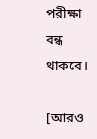পরীক্ষা বন্ধ থাকবে।

[আরও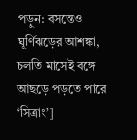পড়ুন: বসন্তেও ঘূর্ণিঝড়ের আশঙ্কা, চলতি মাসেই বঙ্গে আছড়ে পড়তে পারে ‘সিত্রাং’]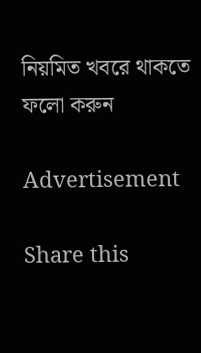নিয়মিত খবরে থাকতে ফলো করুন

Advertisement

Share this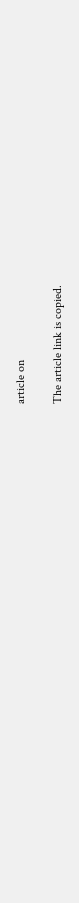article on

The article link is copied.